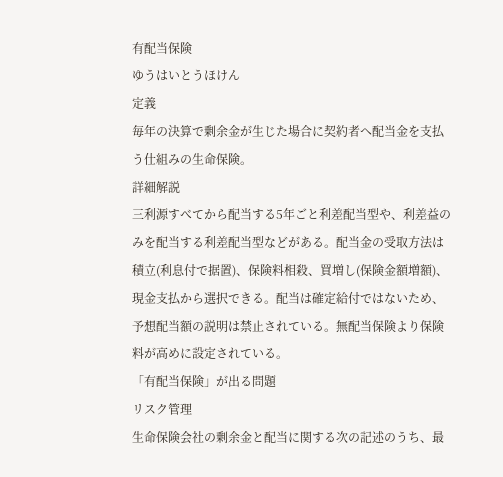有配当保険
ゆうはいとうほけん
定義
毎年の決算で剰余金が生じた場合に契約者へ配当金を支払う仕組みの生命保険。
詳細解説
三利源すべてから配当する5年ごと利差配当型や、利差益のみを配当する利差配当型などがある。配当金の受取方法は積立(利息付で据置)、保険料相殺、買増し(保険金額増額)、現金支払から選択できる。配当は確定給付ではないため、予想配当額の説明は禁止されている。無配当保険より保険料が高めに設定されている。
「有配当保険」が出る問題
リスク管理
生命保険会社の剰余金と配当に関する次の記述のうち、最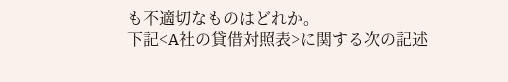も不適切なものはどれか。
下記<A社の貸借対照表>に関する次の記述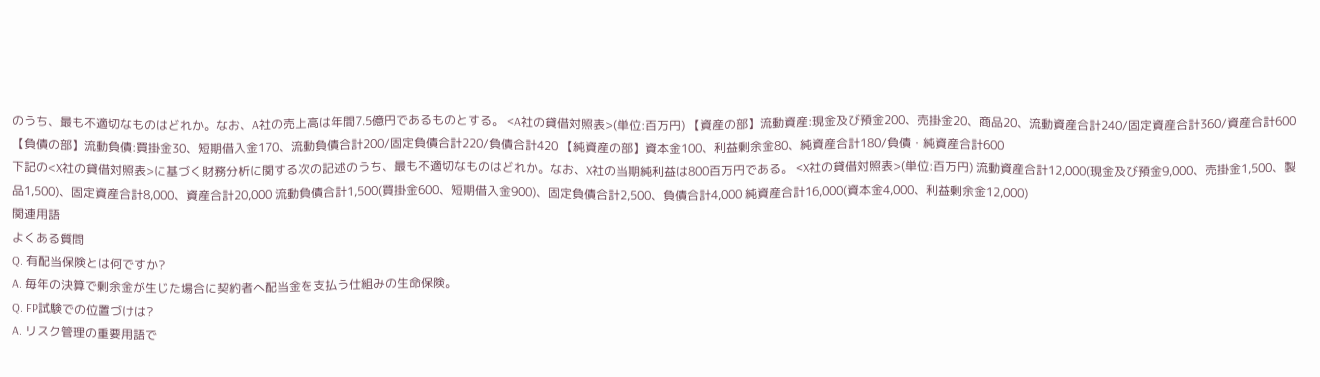のうち、最も不適切なものはどれか。なお、A社の売上高は年間7.5億円であるものとする。 <A社の貸借対照表>(単位:百万円) 【資産の部】流動資産:現金及び預金200、売掛金20、商品20、流動資産合計240/固定資産合計360/資産合計600 【負債の部】流動負債:買掛金30、短期借入金170、流動負債合計200/固定負債合計220/負債合計420 【純資産の部】資本金100、利益剰余金80、純資産合計180/負債・純資産合計600
下記の<X社の貸借対照表>に基づく財務分析に関する次の記述のうち、最も不適切なものはどれか。なお、X社の当期純利益は800百万円である。 <X社の貸借対照表>(単位:百万円) 流動資産合計12,000(現金及び預金9,000、売掛金1,500、製品1,500)、固定資産合計8,000、資産合計20,000 流動負債合計1,500(買掛金600、短期借入金900)、固定負債合計2,500、負債合計4,000 純資産合計16,000(資本金4,000、利益剰余金12,000)
関連用語
よくある質問
Q. 有配当保険とは何ですか?
A. 毎年の決算で剰余金が生じた場合に契約者へ配当金を支払う仕組みの生命保険。
Q. FP試験での位置づけは?
A. リスク管理の重要用語で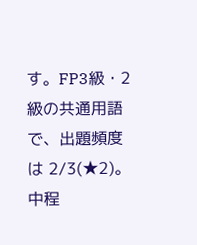す。FP3級・2級の共通用語で、出題頻度は 2/3(★2)。 中程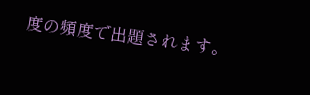度の頻度で出題されます。